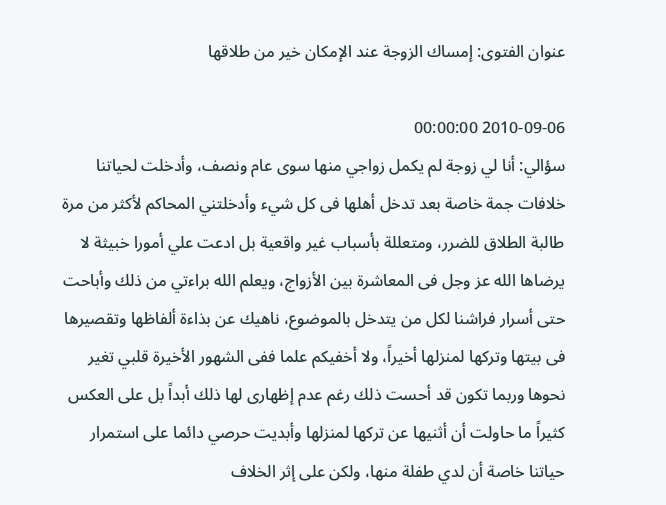عنوان الفتوى: إمساك الزوجة عند الإمكان خير من طلاقها

2010-09-06 00:00:00
سؤالي: أنا لي زوجة لم يكمل زواجي منها سوى عام ونصف، وأدخلت لحياتنا خلافات جمة خاصة بعد تدخل أهلها فى كل شيء وأدخلتني المحاكم لأكثر من مرة طالبة الطلاق للضرر، ومتعللة بأسباب غير واقعية بل ادعت علي أمورا خبيثة لا يرضاها الله عز وجل فى المعاشرة بين الأزواج، ويعلم الله براءتي من ذلك وأباحت حتى أسرار فراشنا لكل من يتدخل بالموضوع، ناهيك عن بذاءة ألفاظها وتقصيرها فى بيتها وتركها لمنزلها أخيراً، ولا أخفيكم علما ففى الشهور الأخيرة قلبي تغير نحوها وربما تكون قد أحست ذلك رغم عدم إظهارى لها ذلك أبداً بل على العكس كثيراً ما حاولت أن أثنيها عن تركها لمنزلها وأبديت حرصي دائما على استمرار حياتنا خاصة أن لدي طفلة منها، ولكن على إثر الخلاف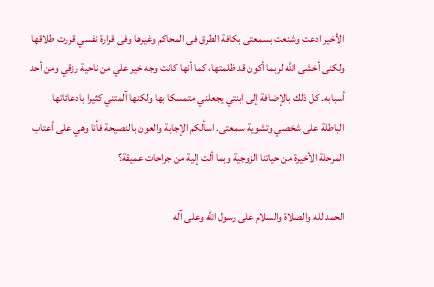الأخير ادعت وشنعت بسمعتى بكافة الطرق فى المحاكم وغيرها وفى قرارة نفسي قررت طلاقها ولكنى أخشى الله لربما أكون قد ظلمتها، كما أنها كانت وجه خير علي من ناحية رزقي ومن أحد أسبابه. كل ذلك بالإضافة إلى ابنتي يجعلني متمسكا بها ولكنها آلمتني كثيرا بادعائاتها الباطلة على شخصي وتشوية سمعتى. اسألكم الإجابة والعون بالنصيحة فأنا وهي على أعتاب المرحلة الأخيرة من حياتنا الزوجية وبما ألت إلية من جراحات عميقة؟

الحمد لله والصلاة والسلام على رسول الله وعلى آله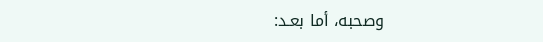وصحبه، أما بعـد: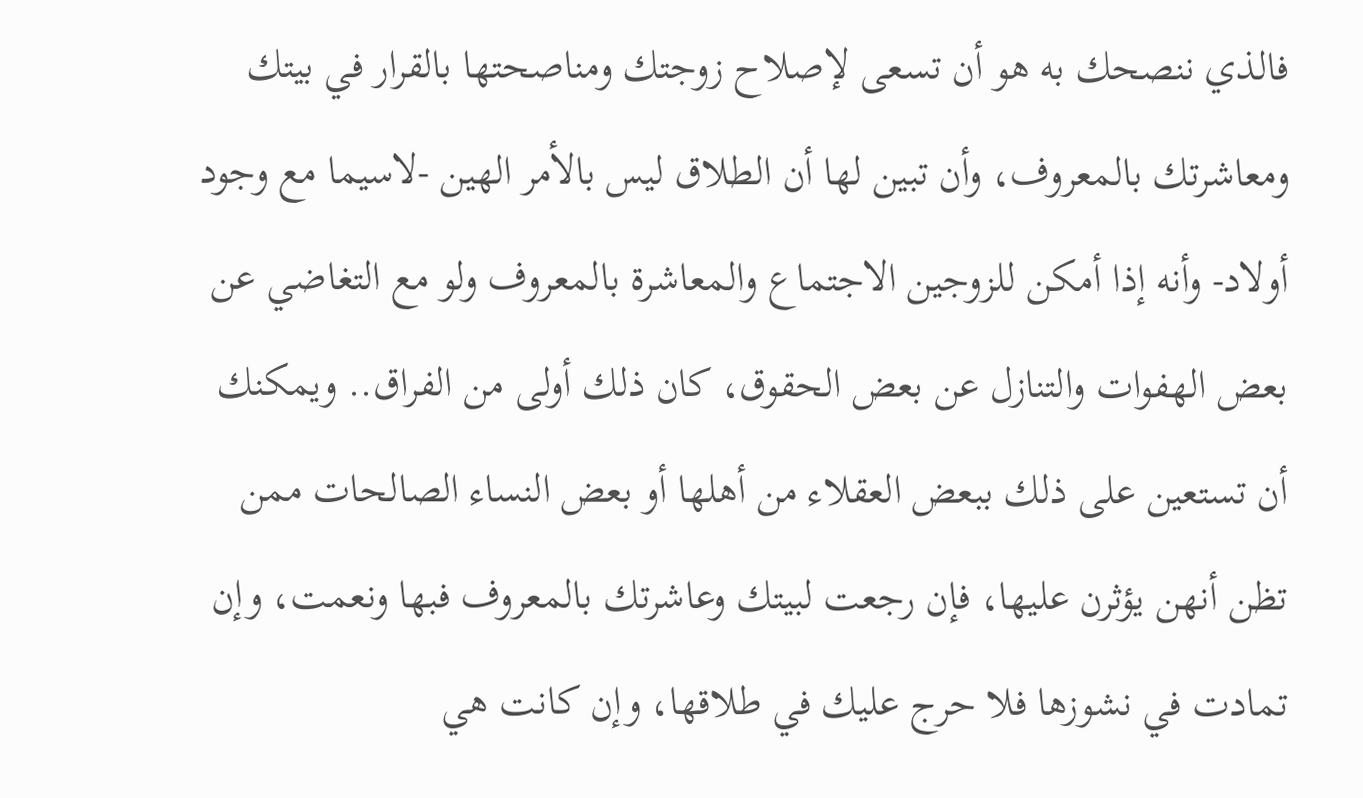فالذي ننصحك به هو أن تسعى لإصلاح زوجتك ومناصحتها بالقرار في بيتك ومعاشرتك بالمعروف، وأن تبين لها أن الطلاق ليس بالأمر الهين -لاسيما مع وجود أولاد- وأنه إذا أمكن للزوجين الاجتماع والمعاشرة بالمعروف ولو مع التغاضي عن بعض الهفوات والتنازل عن بعض الحقوق، كان ذلك أولى من الفراق.. ويمكنك أن تستعين على ذلك ببعض العقلاء من أهلها أو بعض النساء الصالحات ممن تظن أنهن يؤثرن عليها، فإن رجعت لبيتك وعاشرتك بالمعروف فبها ونعمت، وإن تمادت في نشوزها فلا حرج عليك في طلاقها، وإن كانت هي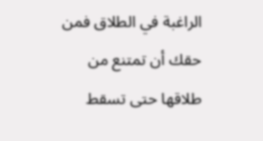الراغبة في الطلاق فمن حقك أن تمتنع من طلاقها حتى تسقط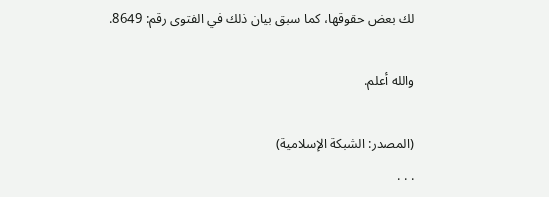لك بعض حقوقها، كما سبق بيان ذلك في الفتوى رقم: 8649.

والله أعلم.

(المصدر: الشبكة الإسلامية)
. . .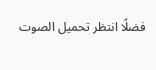فضلًا انتظر تحميل الصوت